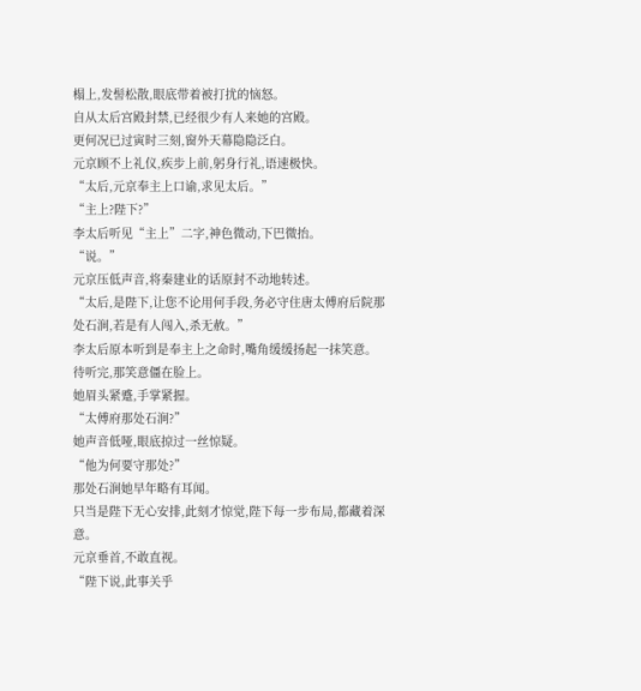榻上,发髻松散,眼底带着被打扰的恼怒。
自从太后宫殿封禁,已经很少有人来她的宫殿。
更何况已过寅时三刻,窗外天幕隐隐泛白。
元京顾不上礼仪,疾步上前,躬身行礼,语速极快。
“太后,元京奉主上口谕,求见太后。”
“主上?陛下?”
李太后听见“主上”二字,神色微动,下巴微抬。
“说。”
元京压低声音,将秦建业的话原封不动地转述。
“太后,是陛下,让您不论用何手段,务必守住唐太傅府后院那处石涧,若是有人闯入,杀无赦。”
李太后原本听到是奉主上之命时,嘴角缓缓扬起一抹笑意。
待听完,那笑意僵在脸上。
她眉头紧蹙,手掌紧握。
“太傅府那处石涧?”
她声音低哑,眼底掠过一丝惊疑。
“他为何要守那处?”
那处石涧她早年略有耳闻。
只当是陛下无心安排,此刻才惊觉,陛下每一步布局,都藏着深意。
元京垂首,不敢直视。
“陛下说,此事关乎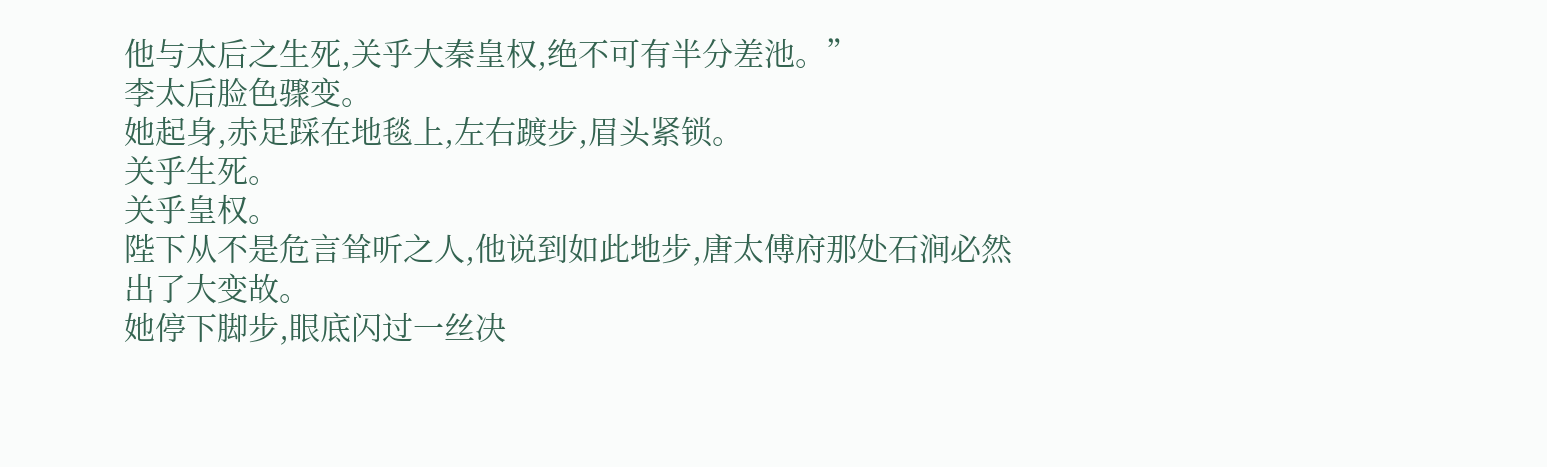他与太后之生死,关乎大秦皇权,绝不可有半分差池。”
李太后脸色骤变。
她起身,赤足踩在地毯上,左右踱步,眉头紧锁。
关乎生死。
关乎皇权。
陛下从不是危言耸听之人,他说到如此地步,唐太傅府那处石涧必然出了大变故。
她停下脚步,眼底闪过一丝决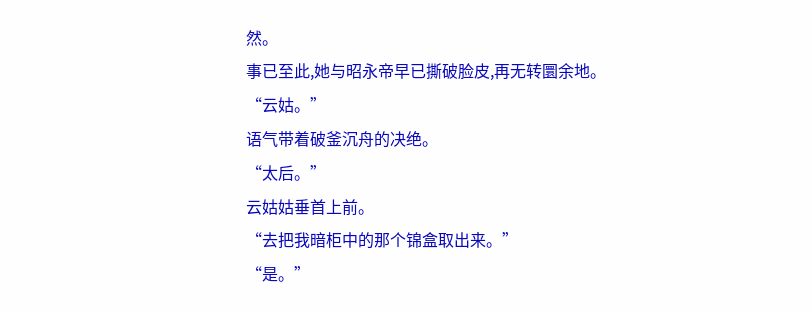然。
事已至此,她与昭永帝早已撕破脸皮,再无转圜余地。
“云姑。”
语气带着破釜沉舟的决绝。
“太后。”
云姑姑垂首上前。
“去把我暗柜中的那个锦盒取出来。”
“是。”